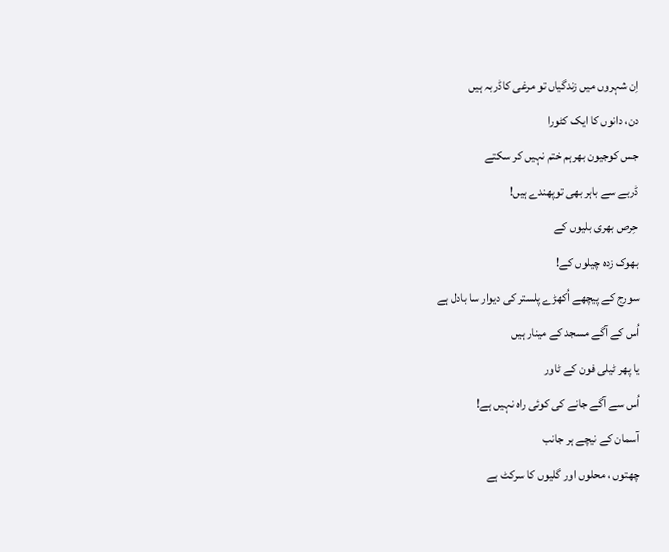اِن شہروں میں زندگیاں تو مرغی کاڈربہ ہیں
دن، دانوں کا ایک کٹورا
جس کوجیون بھرہم ختم نہیں کر سکتے
ڈربے سے باہر بھی توپھندے ہیں!
حِرص بھری بلیوں کے
بھوک زدہ چیلوں کے!
سورج کے پیچھے اُکھڑے پلستر کی دیوار سا بادل ہے
اُس کے آگے مسجد کے مینار ہیں
یا پھر ٹیلی فون کے ٹاور
اُس سے آگے جانے کی کوئی راہ نہیں ہے!
آسمان کے نیچے ہر جانب
چھتوں ، محلوں اور گلیوں کا سرکٹ ہے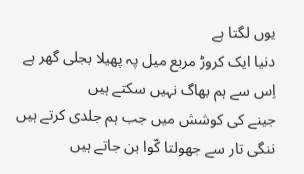یوں لگتا ہے
دنیا ایک کروڑ مربع میل پہ پھیلا بجلی گھر ہے
اِس سے ہم بھاگ نہیں سکتے ہیں
جینے کی کوشش میں جب ہم جلدی کرتے ہیں
ننگی تار سے جھولتا کّوا بن جاتے ہیں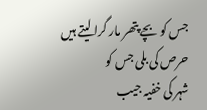جس کو بچے پتھر مار گرا لیتے ہیں
حرص کی بلی جس کو
شہر کی خفیہ جیب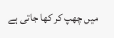میں چھپ کر کھا جاتی ہے